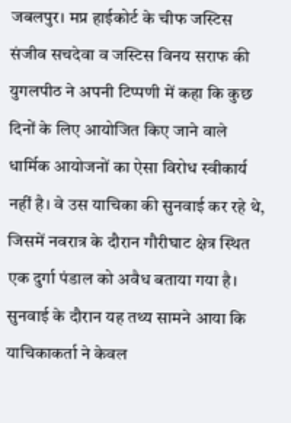जबलपुर। मप्र हाईकोर्ट के चीफ जस्टिस संजीव सचदेवा व जस्टिस विनय सराफ की युगलपीठ ने अपनी टिप्पणी में कहा कि कुछ दिनों के लिए आयोजित किए जाने वाले धार्मिक आयोजनों का ऐसा विरोध स्वीकार्य नहीं है। वे उस याचिका की सुनवाई कर रहे थे, जिसमें नवरात्र के दौरान गौरीघाट क्षेत्र स्थित एक दुर्गा पंडाल को अवैध बताया गया है। सुनवाई के दौरान यह तथ्य सामने आया कि याचिकाकर्ता ने केवल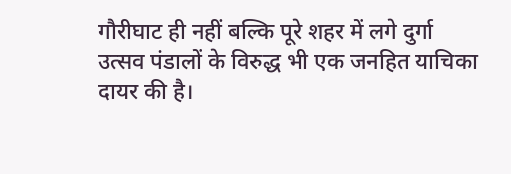गौरीघाट ही नहीं बल्कि पूरे शहर में लगे दुर्गा उत्सव पंडालों के विरुद्ध भी एक जनहित याचिका दायर की है।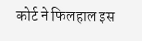कोर्ट ने फिलहाल इस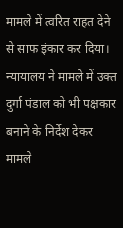मामले में त्वरित राहत देने से साफ इंकार कर दिया। न्यायालय ने मामले में उक्त दुर्गा पंडाल को भी पक्षकार बनाने के निर्देश देकर मामले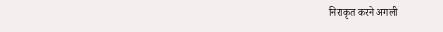निराकृत करने अगली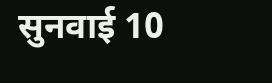सुनवाई 10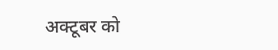अक्टूबर को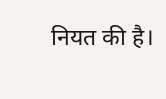नियत की है।